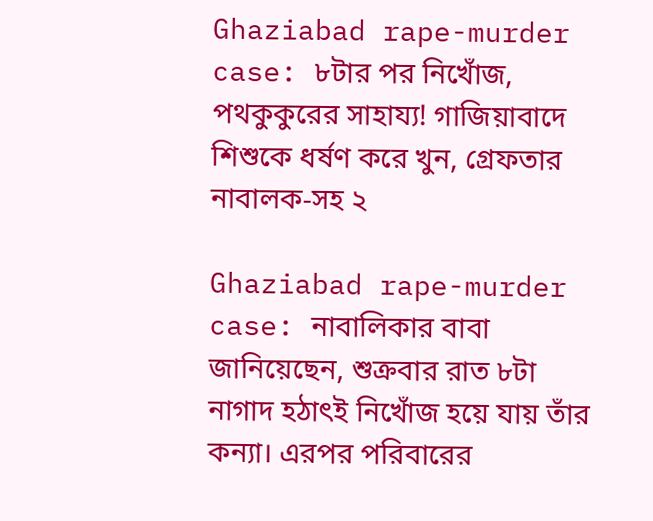Ghaziabad rape-murder case: ৮টার পর নিখোঁজ, পথকুকুরের সাহায্য! গাজিয়াবাদে শিশুকে ধর্ষণ করে খুন, গ্রেফতার নাবালক-সহ ২

Ghaziabad rape-murder case: নাবালিকার বাবা জানিয়েছেন, শুক্রবার রাত ৮টা নাগাদ হঠাৎই নিখোঁজ হয়ে যায় তাঁর কন্যা। এরপর পরিবারের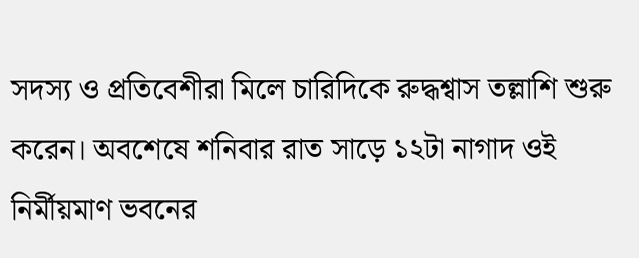সদস্য ও প্রতিবেশীরা মিলে চারিদিকে রুদ্ধশ্বাস তল্লাশি শুরু করেন। অবশেষে শনিবার রাত সাড়ে ১২টা নাগাদ ওই নির্মীয়মাণ ভবনের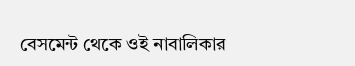বেসমেন্ট থেকে ওই নাবালিকার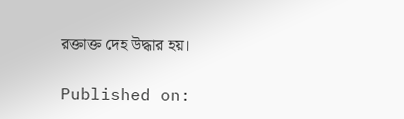রক্তাক্ত দেহ উদ্ধার হয়।

Published on: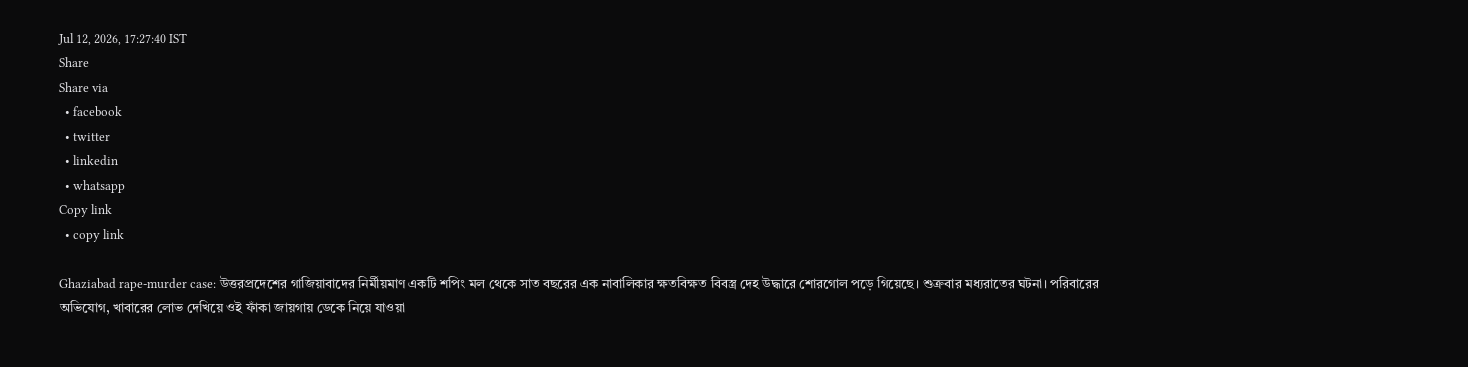Jul 12, 2026, 17:27:40 IST
Share
Share via
  • facebook
  • twitter
  • linkedin
  • whatsapp
Copy link
  • copy link

Ghaziabad rape-murder case: উত্তরপ্রদেশের গাজিয়াবাদের নির্মীয়মাণ একটি শপিং মল থেকে সাত বছরের এক নাবালিকার ক্ষতবিক্ষত বিবস্ত্র দেহ উদ্ধারে শোরগোল পড়ে গিয়েছে। শুক্রবার মধ্যরাতের ঘটনা। পরিবারের অভিযোগ, খাবারের লোভ দেখিয়ে ওই ফাঁকা জায়গায় ডেকে নিয়ে যাওয়া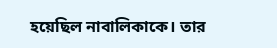হয়েছিল নাবালিকাকে। তার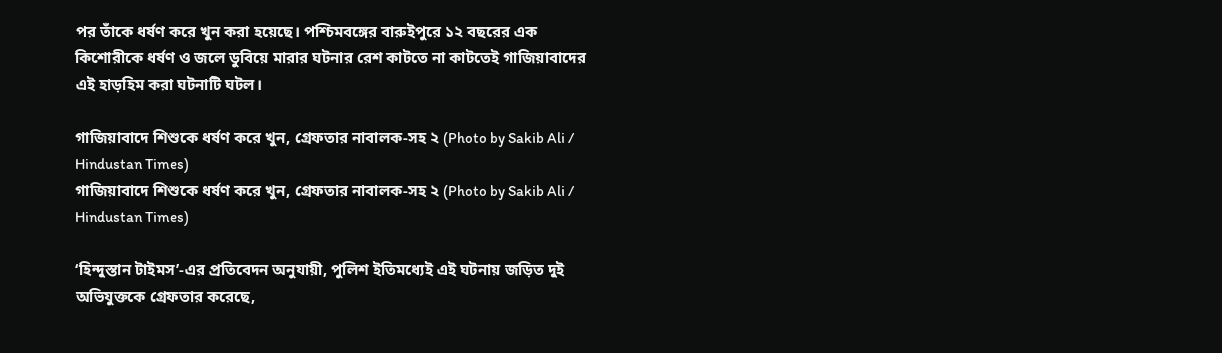পর তাঁকে ধর্ষণ করে খুন করা হয়েছে। পশ্চিমবঙ্গের বারুইপুরে ১২ বছরের এক কিশোরীকে ধর্ষণ ও জলে ডুবিয়ে মারার ঘটনার রেশ কাটতে না কাটতেই গাজিয়াবাদের এই হাড়হিম করা ঘটনাটি ঘটল।

গাজিয়াবাদে শিশুকে ধর্ষণ করে খুন, গ্রেফতার নাবালক-সহ ২ (Photo by Sakib Ali / Hindustan Times)
গাজিয়াবাদে শিশুকে ধর্ষণ করে খুন, গ্রেফতার নাবালক-সহ ২ (Photo by Sakib Ali / Hindustan Times)

‘হিন্দুস্তান টাইমস’-এর প্রতিবেদন অনুযায়ী, পুলিশ ইতিমধ্যেই এই ঘটনায় জড়িত দুই অভিযুক্তকে গ্রেফতার করেছে,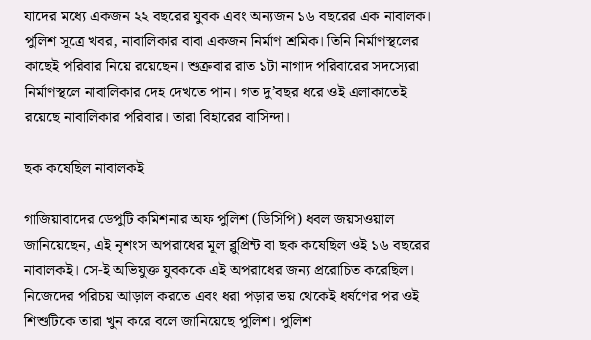যাদের মধ্যে একজন ২২ বছরের যুবক এবং অন্যজন ১৬ বছরের এক নাবালক। পুলিশ সূত্রে খবর, নাবালিকার বাবা একজন নির্মাণ শ্রমিক। তিনি নির্মাণস্থলের কাছেই পরিবার নিয়ে রয়েছেন। শুক্রবার রাত ১টা নাগাদ পরিবারের সদস্যেরা নির্মাণস্থলে নাবালিকার দেহ দেখতে পান। গত দু’বছর ধরে ওই এলাকাতেই রয়েছে নাবালিকার পরিবার। তারা বিহারের বাসিন্দা।

ছক কষেছিল নাবালকই

গাজিয়াবাদের ডেপুটি কমিশনার অফ পুলিশ (ডিসিপি) ধবল জয়সওয়াল জানিয়েছেন, এই নৃশংস অপরাধের মূল ব্লুপ্রিন্ট বা ছক কষেছিল ওই ১৬ বছরের নাবালকই। সে-ই অভিযুক্ত যুবককে এই অপরাধের জন্য প্ররোচিত করেছিল। নিজেদের পরিচয় আড়াল করতে এবং ধরা পড়ার ভয় থেকেই ধর্ষণের পর ওই শিশুটিকে তারা খুন করে বলে জানিয়েছে পুলিশ। পুলিশ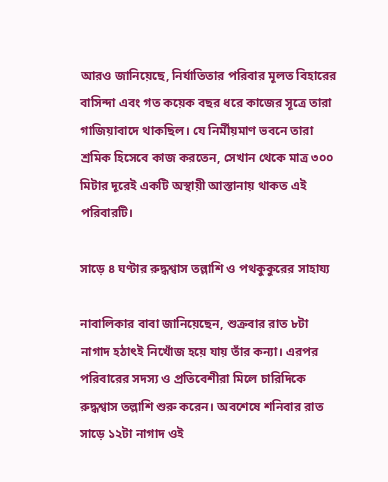আরও জানিয়েছে, নির্যাতিতার পরিবার মূলত বিহারের বাসিন্দা এবং গত কয়েক বছর ধরে কাজের সূত্রে তারা গাজিয়াবাদে থাকছিল। যে নির্মীয়মাণ ভবনে তারা শ্রমিক হিসেবে কাজ করতেন, সেখান থেকে মাত্র ৩০০ মিটার দূরেই একটি অস্থায়ী আস্তানায় থাকত এই পরিবারটি।

সাড়ে ৪ ঘণ্টার রুদ্ধশ্বাস তল্লাশি ও পথকুকুরের সাহায্য

নাবালিকার বাবা জানিয়েছেন, শুক্রবার রাত ৮টা নাগাদ হঠাৎই নিখোঁজ হয়ে যায় তাঁর কন্যা। এরপর পরিবারের সদস্য ও প্রতিবেশীরা মিলে চারিদিকে রুদ্ধশ্বাস তল্লাশি শুরু করেন। অবশেষে শনিবার রাত সাড়ে ১২টা নাগাদ ওই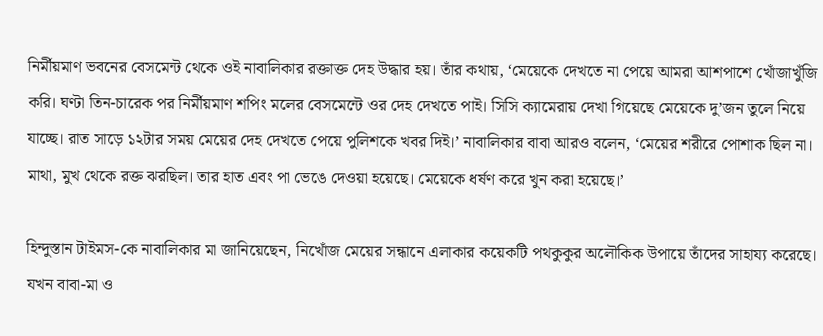নির্মীয়মাণ ভবনের বেসমেন্ট থেকে ওই নাবালিকার রক্তাক্ত দেহ উদ্ধার হয়। তাঁর কথায়, ‘মেয়েকে দেখতে না পেয়ে আমরা আশপাশে খোঁজাখুঁজি করি। ঘণ্টা তিন-চারেক পর নির্মীয়মাণ শপিং মলের বেসমেন্টে ওর দেহ দেখতে পাই। সিসি ক্যামেরায় দেখা গিয়েছে মেয়েকে দু’জন তুলে নিয়ে যাচ্ছে। রাত সাড়ে ১২টার সময় মেয়ের দেহ দেখতে পেয়ে পুলিশকে খবর দিই।’ নাবালিকার বাবা আরও বলেন, ‘মেয়ের শরীরে পোশাক ছিল না। মাথা, মুখ থেকে রক্ত ঝরছিল। তার হাত এবং পা ভেঙে দেওয়া হয়েছে। মেয়েকে ধর্ষণ করে খুন করা হয়েছে।’

হিন্দুস্তান টাইমস-কে নাবালিকার মা জানিয়েছেন, নিখোঁজ মেয়ের সন্ধানে এলাকার কয়েকটি পথকুকুর অলৌকিক উপায়ে তাঁদের সাহায্য করেছে। যখন বাবা-মা ও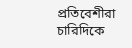প্রতিবেশীরা চারিদিকে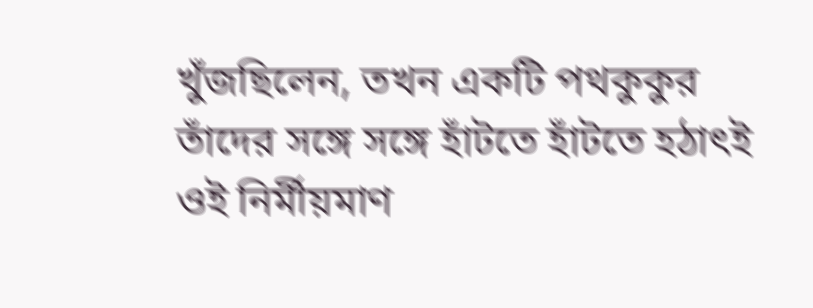খুঁজছিলেন, তখন একটি পথকুকুর তাঁদের সঙ্গে সঙ্গে হাঁটতে হাঁটতে হঠাৎই ওই নির্মীয়মাণ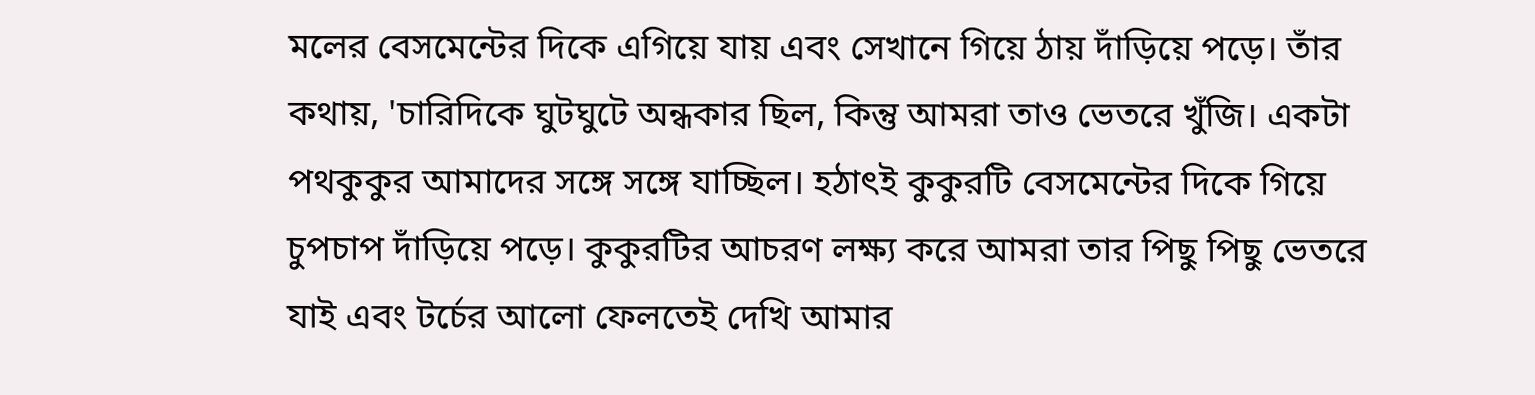মলের বেসমেন্টের দিকে এগিয়ে যায় এবং সেখানে গিয়ে ঠায় দাঁড়িয়ে পড়ে। তাঁর কথায়, 'চারিদিকে ঘুটঘুটে অন্ধকার ছিল, কিন্তু আমরা তাও ভেতরে খুঁজি। একটা পথকুকুর আমাদের সঙ্গে সঙ্গে যাচ্ছিল। হঠাৎই কুকুরটি বেসমেন্টের দিকে গিয়ে চুপচাপ দাঁড়িয়ে পড়ে। কুকুরটির আচরণ লক্ষ্য করে আমরা তার পিছু পিছু ভেতরে যাই এবং টর্চের আলো ফেলতেই দেখি আমার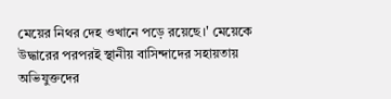মেয়ের নিথর দেহ ওখানে পড়ে রয়েছে।' মেয়েকে উদ্ধারের পরপরই স্থানীয় বাসিন্দাদের সহায়তায় অভিযুক্তদের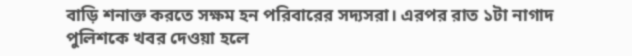বাড়ি শনাক্ত করতে সক্ষম হন পরিবারের সদ্যসরা। এরপর রাত ১টা নাগাদ পুলিশকে খবর দেওয়া হলে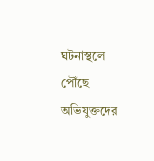ঘটনাস্থলে পৌঁছে অভিযুক্তদের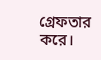গ্রেফতার করে।